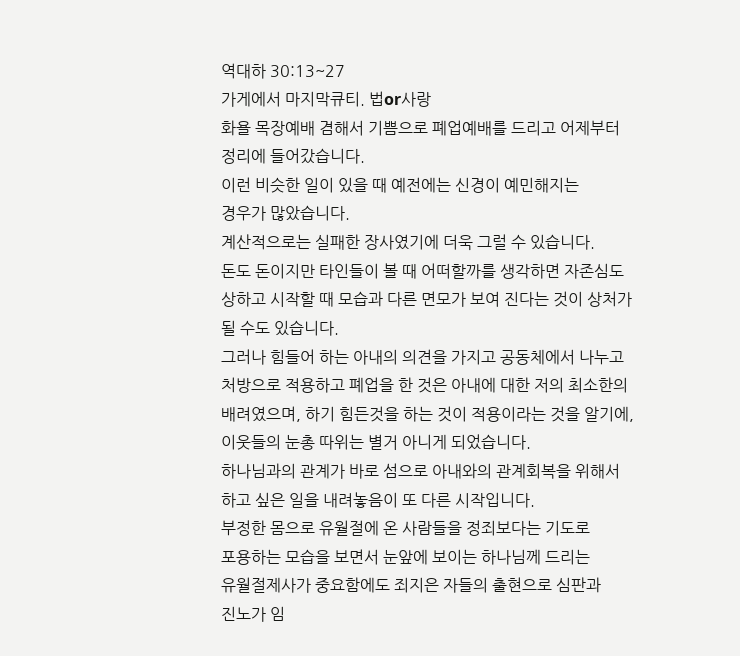역대하 30:13~27
가게에서 마지막큐티. 법or사랑
화욜 목장예배 겸해서 기쁨으로 폐업예배를 드리고 어제부터
정리에 들어갔습니다.
이런 비슷한 일이 있을 때 예전에는 신경이 예민해지는
경우가 많았습니다.
계산적으로는 실패한 장사였기에 더욱 그럴 수 있습니다.
돈도 돈이지만 타인들이 볼 때 어떠할까를 생각하면 자존심도
상하고 시작할 때 모습과 다른 면모가 보여 진다는 것이 상처가
될 수도 있습니다.
그러나 힘들어 하는 아내의 의견을 가지고 공동체에서 나누고
처방으로 적용하고 폐업을 한 것은 아내에 대한 저의 최소한의
배려였으며, 하기 힘든것을 하는 것이 적용이라는 것을 알기에,
이웃들의 눈총 따위는 별거 아니게 되었습니다.
하나님과의 관계가 바로 섬으로 아내와의 관계회복을 위해서
하고 싶은 일을 내려놓음이 또 다른 시작입니다.
부정한 몸으로 유월절에 온 사람들을 정죄보다는 기도로
포용하는 모습을 보면서 눈앞에 보이는 하나님께 드리는
유월절제사가 중요함에도 죄지은 자들의 출현으로 심판과
진노가 임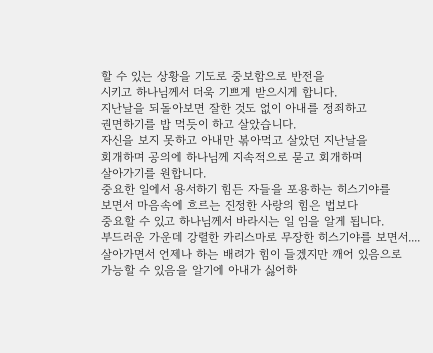할 수 있는 상황을 기도로 중보함으로 반전을
시키고 하나님께서 더욱 기쁘게 받으시게 합니다.
지난날을 되돌아보면 잘한 것도 없이 아내를 정죄하고
권면하기를 밥 먹듯이 하고 살았습니다.
자신을 보지 못하고 아내만 볶아먹고 살았던 지난날을
회개하며 공의에 하나님께 지속적으로 묻고 회개하며
살아가기를 원합니다.
중요한 일에서 용서하기 힘든 자들을 포용하는 히스기야를
보면서 마음속에 흐르는 진정한 사랑의 힘은 법보다
중요할 수 있고 하나님께서 바라시는 일 임을 알게 됩니다.
부드러운 가운데 강렬한 카리스마로 무장한 히스기야를 보면서....
살아가면서 언제나 하는 배려가 힘이 들겠지만 깨어 있음으로
가능할 수 있음을 알기에 아내가 싫어하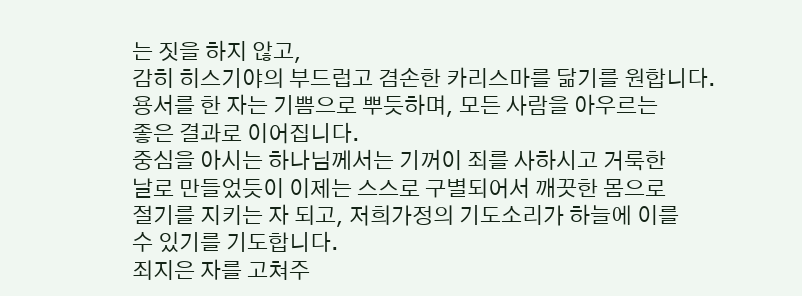는 짓을 하지 않고,
감히 히스기야의 부드럽고 겸손한 카리스마를 닮기를 원합니다.
용서를 한 자는 기쁨으로 뿌듯하며, 모든 사람을 아우르는
좋은 결과로 이어집니다.
중심을 아시는 하나님께서는 기꺼이 죄를 사하시고 거룩한
날로 만들었듯이 이제는 스스로 구별되어서 깨끗한 몸으로
절기를 지키는 자 되고, 저희가정의 기도소리가 하늘에 이를
수 있기를 기도합니다.
죄지은 자를 고쳐주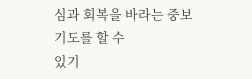심과 회복을 바라는 중보기도를 할 수
있기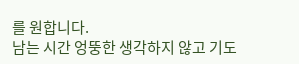를 원합니다.
남는 시간 엉뚱한 생각하지 않고 기도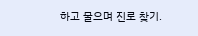하고 물으며 진로 찾기.